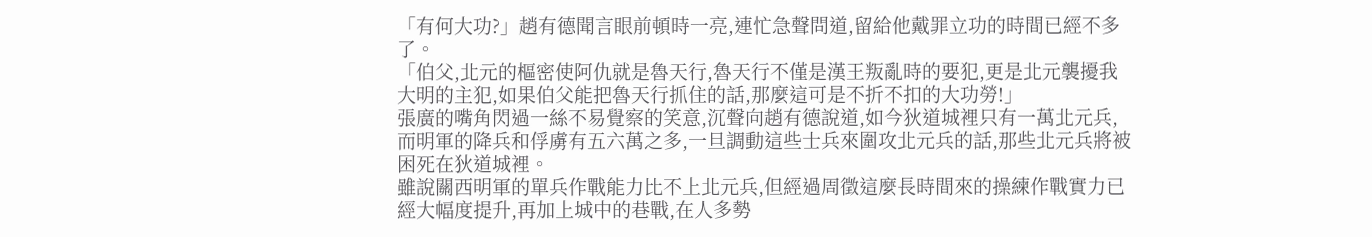「有何大功?」趙有德聞言眼前頓時一亮,連忙急聲問道,留給他戴罪立功的時間已經不多了。
「伯父,北元的樞密使阿仇就是魯天行,魯天行不僅是漢王叛亂時的要犯,更是北元襲擾我大明的主犯,如果伯父能把魯天行抓住的話,那麼這可是不折不扣的大功勞!」
張廣的嘴角閃過一絲不易覺察的笑意,沉聲向趙有德說道,如今狄道城裡只有一萬北元兵,而明軍的降兵和俘虜有五六萬之多,一旦調動這些士兵來圍攻北元兵的話,那些北元兵將被困死在狄道城裡。
雖說關西明軍的單兵作戰能力比不上北元兵,但經過周徵這麼長時間來的操練作戰實力已經大幅度提升,再加上城中的巷戰,在人多勢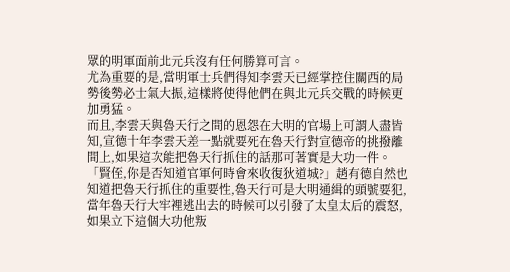眾的明軍面前北元兵沒有任何勝算可言。
尤為重要的是,當明軍士兵們得知李雲天已經掌控住關西的局勢後勢必士氣大振,這樣將使得他們在與北元兵交戰的時候更加勇猛。
而且,李雲天與魯天行之間的恩怨在大明的官場上可謂人盡皆知,宣德十年李雲天差一點就要死在魯天行對宣德帝的挑撥離間上,如果這次能把魯天行抓住的話那可著實是大功一件。
「賢侄,你是否知道官軍何時會來收復狄道城?」趙有德自然也知道把魯天行抓住的重要性,魯天行可是大明通緝的頭號要犯,當年魯天行大牢裡逃出去的時候可以引發了太皇太后的震怒,如果立下這個大功他叛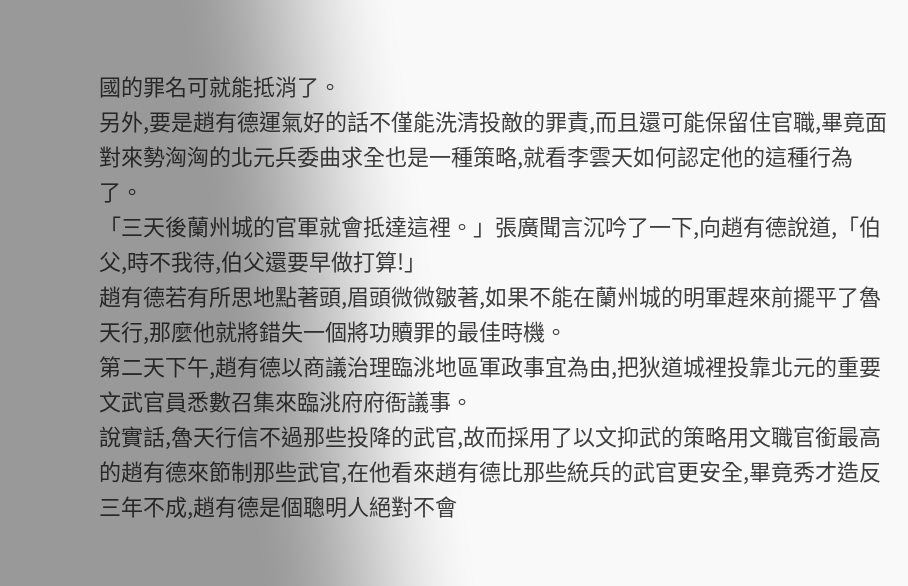國的罪名可就能抵消了。
另外,要是趙有德運氣好的話不僅能洗清投敵的罪責,而且還可能保留住官職,畢竟面對來勢洶洶的北元兵委曲求全也是一種策略,就看李雲天如何認定他的這種行為了。
「三天後蘭州城的官軍就會抵達這裡。」張廣聞言沉吟了一下,向趙有德說道,「伯父,時不我待,伯父還要早做打算!」
趙有德若有所思地點著頭,眉頭微微皺著,如果不能在蘭州城的明軍趕來前擺平了魯天行,那麼他就將錯失一個將功贖罪的最佳時機。
第二天下午,趙有德以商議治理臨洮地區軍政事宜為由,把狄道城裡投靠北元的重要文武官員悉數召集來臨洮府府衙議事。
說實話,魯天行信不過那些投降的武官,故而採用了以文抑武的策略用文職官銜最高的趙有德來節制那些武官,在他看來趙有德比那些統兵的武官更安全,畢竟秀才造反三年不成,趙有德是個聰明人絕對不會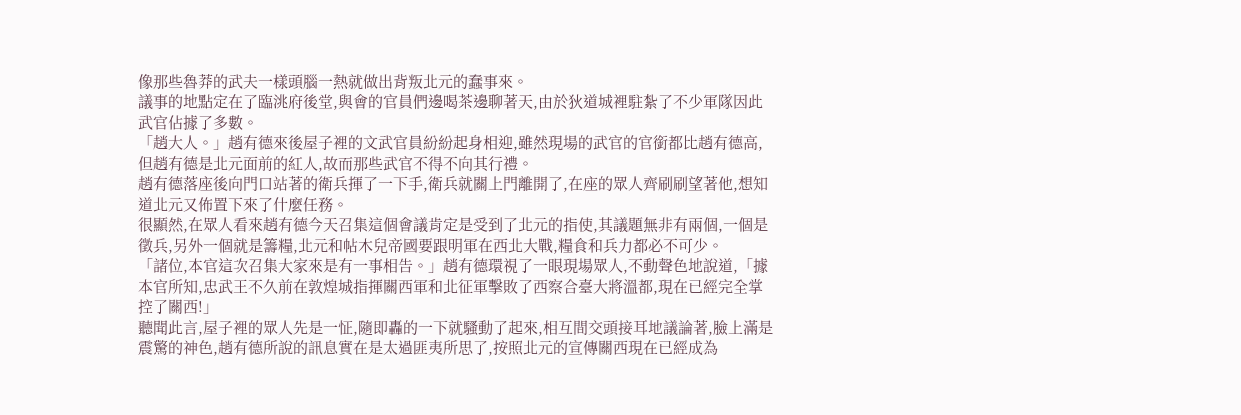像那些魯莽的武夫一樣頭腦一熱就做出背叛北元的蠢事來。
議事的地點定在了臨洮府後堂,與會的官員們邊喝茶邊聊著天,由於狄道城裡駐紮了不少軍隊因此武官佔據了多數。
「趙大人。」趙有德來後屋子裡的文武官員紛紛起身相迎,雖然現場的武官的官銜都比趙有德高,但趙有德是北元面前的紅人,故而那些武官不得不向其行禮。
趙有德落座後向門口站著的衛兵揮了一下手,衛兵就關上門離開了,在座的眾人齊刷刷望著他,想知道北元又佈置下來了什麼任務。
很顯然,在眾人看來趙有德今天召集這個會議肯定是受到了北元的指使,其議題無非有兩個,一個是徵兵,另外一個就是籌糧,北元和帖木兒帝國要跟明軍在西北大戰,糧食和兵力都必不可少。
「諸位,本官這次召集大家來是有一事相告。」趙有德環視了一眼現場眾人,不動聲色地說道,「據本官所知,忠武王不久前在敦煌城指揮關西軍和北征軍擊敗了西察合臺大將溫都,現在已經完全掌控了關西!」
聽聞此言,屋子裡的眾人先是一怔,隨即轟的一下就騷動了起來,相互間交頭接耳地議論著,臉上滿是震驚的神色,趙有德所說的訊息實在是太過匪夷所思了,按照北元的宣傳關西現在已經成為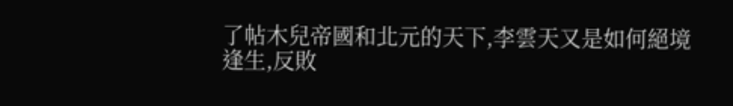了帖木兒帝國和北元的天下,李雲天又是如何絕境逢生,反敗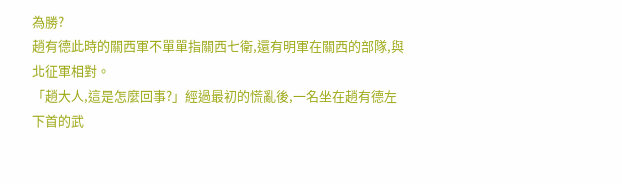為勝?
趙有德此時的關西軍不單單指關西七衛,還有明軍在關西的部隊,與北征軍相對。
「趙大人,這是怎麼回事?」經過最初的慌亂後,一名坐在趙有德左下首的武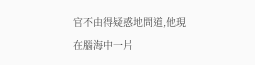官不由得疑惑地問道,他現在腦海中一片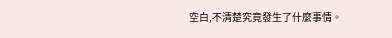空白,不清楚究竟發生了什麼事情。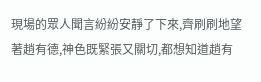現場的眾人聞言紛紛安靜了下來,齊刷刷地望著趙有德,神色既緊張又關切,都想知道趙有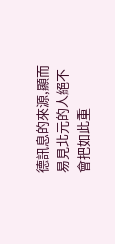德訊息的來源,顯而易見北元的人絕不會把如此重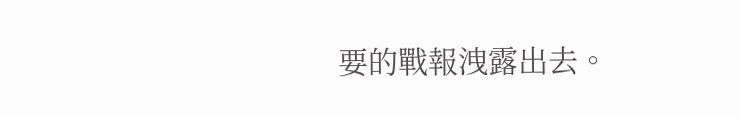要的戰報洩露出去。